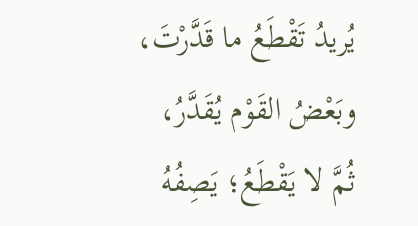يُريدُ تَقْطَعُ ما قَدَّرْتَ، وبَعْضُ القَوْم يُقَدَّرُ، ثُمَّ لا يَقْطَعُ؛ يَصِفُهُ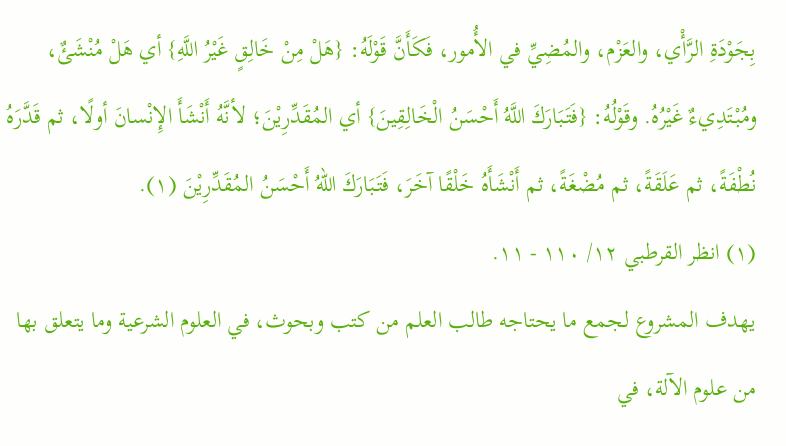بِجَوْدَةِ الرَّأْي، والعَزْم، والمُضِيِّ في الأُمور، فَكَأَنَّ قَوْلَهُ: {هَلْ مِنْ خَالِقٍ غَيْرُ اللَّهِ} أي هَلْ مُنْشَئٌ، ومُبْتَدِيءٌ غَيْرُهُ. وقَوْلُهُ: {فَتَبَارَكَ اللَّهُ أَحْسَنُ الْخَالِقِينَ} أي المُقَدِّرِيْنَ؛ لأنَّهُ أَنْشَأَ الإِنْسانَ أولًا، ثم قَدَّرَهُ نُطْفَةً، ثم عَلَقَةً، ثم مُضْغَةً، ثم أَنْشَأَهُ خَلْقًا آخَرَ، فَتَبَارَكَ اللهُ أَحْسَنُ المُقَدِّرِيْنَ (١).
(١) انظر القرطبي ١٢/ ١١٠ - ١١.
يهدف المشروع لجمع ما يحتاجه طالب العلم من كتب وبحوث، في العلوم الشرعية وما يتعلق بها من علوم الآلة، في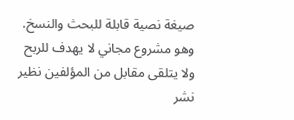صيغة نصية قابلة للبحث والنسخ.
وهو مشروع مجاني لا يهدف للربح ولا يتلقى مقابل من المؤلفين نظير نشر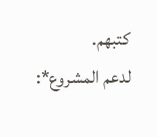كتبهم.
لدعم المشروع*: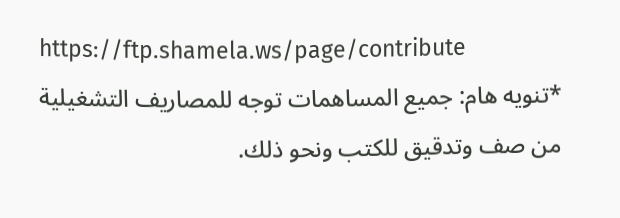https://ftp.shamela.ws/page/contribute
*تنويه هام: جميع المساهمات توجه للمصاريف التشغيلية من صف وتدقيق للكتب ونحو ذلك.